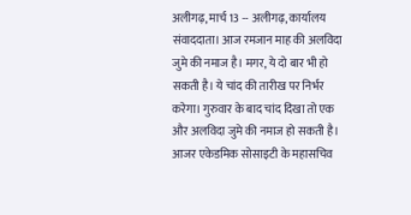अलीगढ़, मार्च 13 -- अलीगढ़, कार्यालय संवाददाता। आज रमजान माह की अलविदा जुमे की नमाज है। मगर, ये दो बार भी हो सकती है। ये चांद की तारीख पर निर्भर करेगा। गुरुवार के बाद चांद दिखा तो एक और अलविदा जुमे की नमाज हो सकती है। आजर एकेडमिक सोसाइटी के महासचिव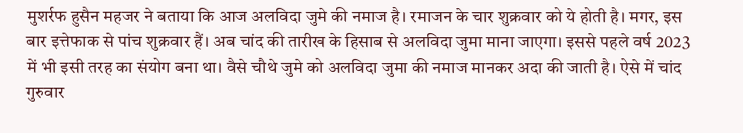मुशर्रफ हुसैन महजर ने बताया कि आज अलविदा जुमे की नमाज है। रमाजन के चार शुक्रवार को ये होती है। मगर, इस बार इत्तेफाक से पांच शुक्रवार हैं। अब चांद की तारीख के हिसाब से अलविदा जुमा माना जाएगा। इससे पहले वर्ष 2023 में भी इसी तरह का संयोग बना था। वैसे चौथे जुमे को अलविदा जुमा की नमाज मानकर अदा की जाती है। ऐसे में चांद गुरुवार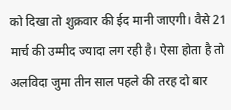को दिखा तो शुक्रवार की ईद मानी जाएगी। वैसे 21 मार्च की उम्मीद ज्यादा लग रही है। ऐसा होता है तो अलविदा जुमा तीन साल पहले की तरह दो बार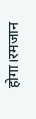होगा।रमजान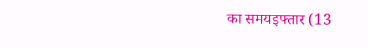का समयइफ्तार (13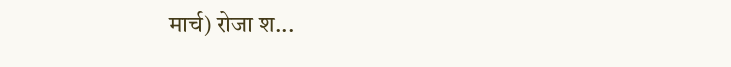मार्च) रोजा श...